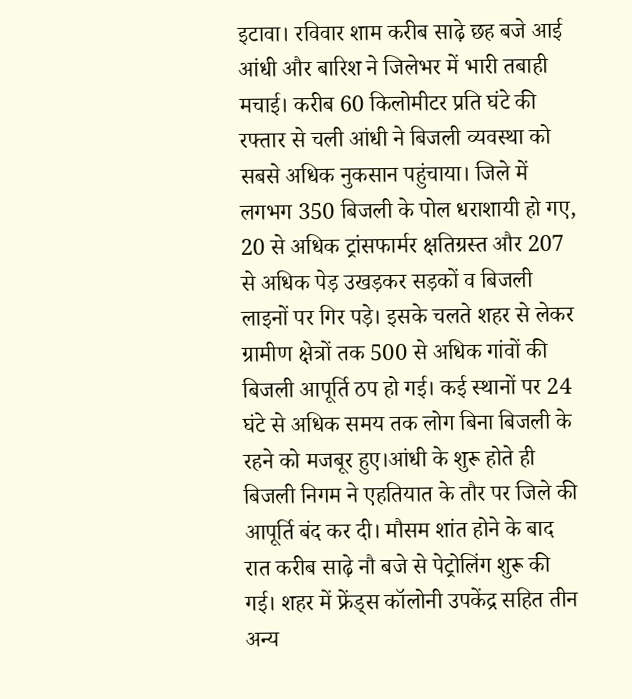इटावा। रविवार शाम करीब साढ़े छह बजे आई आंधी और बारिश ने जिलेभर में भारी तबाही मचाई। करीब 60 किलोमीटर प्रति घंटे की रफ्तार से चली आंधी ने बिजली व्यवस्था को सबसे अधिक नुकसान पहुंचाया। जिले में लगभग 350 बिजली के पोल धराशायी हो गए, 20 से अधिक ट्रांसफार्मर क्षतिग्रस्त और 207 से अधिक पेड़ उखड़कर सड़कों व बिजली लाइनों पर गिर पड़े। इसके चलते शहर से लेकर ग्रामीण क्षेत्रों तक 500 से अधिक गांवों की बिजली आपूर्ति ठप हो गई। कई स्थानों पर 24 घंटे से अधिक समय तक लोग बिना बिजली के रहने को मजबूर हुए।आंधी के शुरू होते ही बिजली निगम ने एहतियात के तौर पर जिले की आपूर्ति बंद कर दी। मौसम शांत होने के बाद रात करीब साढ़े नौ बजे से पेट्रोलिंग शुरू की गई। शहर में फ्रेंड्स कॉलोनी उपकेंद्र सहित तीन अन्य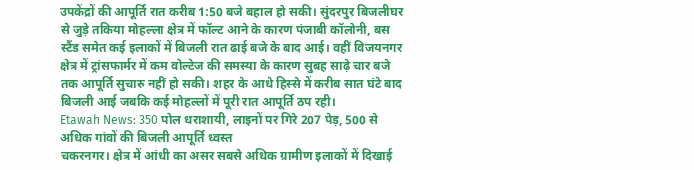उपकेंद्रों की आपूर्ति रात करीब 1:50 बजे बहाल हो सकी। सुंदरपुर बिजलीघर से जुड़े तकिया मोहल्ला क्षेत्र में फॉल्ट आने के कारण पंजाबी कॉलोनी, बस स्टैंड समेत कई इलाकों में बिजली रात ढाई बजे के बाद आई। वहीं विजयनगर क्षेत्र में ट्रांसफार्मर में कम वोल्टेज की समस्या के कारण सुबह साढ़े चार बजे तक आपूर्ति सुचारु नहीं हो सकी। शहर के आधे हिस्से में करीब सात घंटे बाद बिजली आई जबकि कई मोहल्लों में पूरी रात आपूर्ति ठप रही।
Etawah News: 350 पोल धराशायी, लाइनों पर गिरे 207 पेड़, 500 से अधिक गांवों की बिजली आपूर्ति ध्वस्त
चकरनगर। क्षेत्र में आंधी का असर सबसे अधिक ग्रामीण इलाकों में दिखाई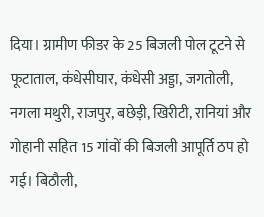दिया। ग्रामीण फीडर के 25 बिजली पोल टूटने से फूटाताल, कंधेसीघार, कंधेसी अड्डा, जगतोली, नगला मथुरी, राजपुर, बछेड़ी, खिरीटी, रानियां और गोहानी सहित 15 गांवों की बिजली आपूर्ति ठप हो गई। बिठौली,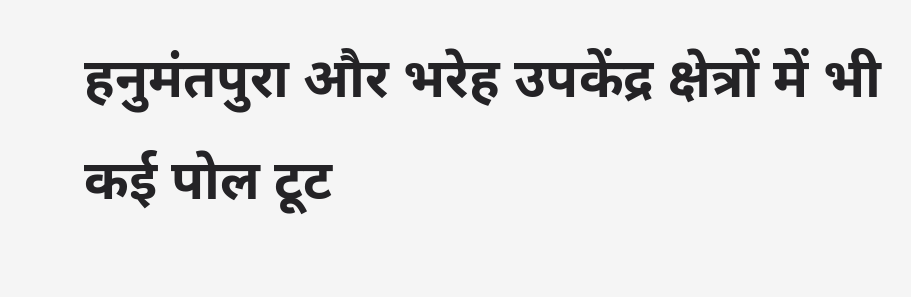हनुमंतपुरा और भरेह उपकेंद्र क्षेत्रों में भी कई पोल टूट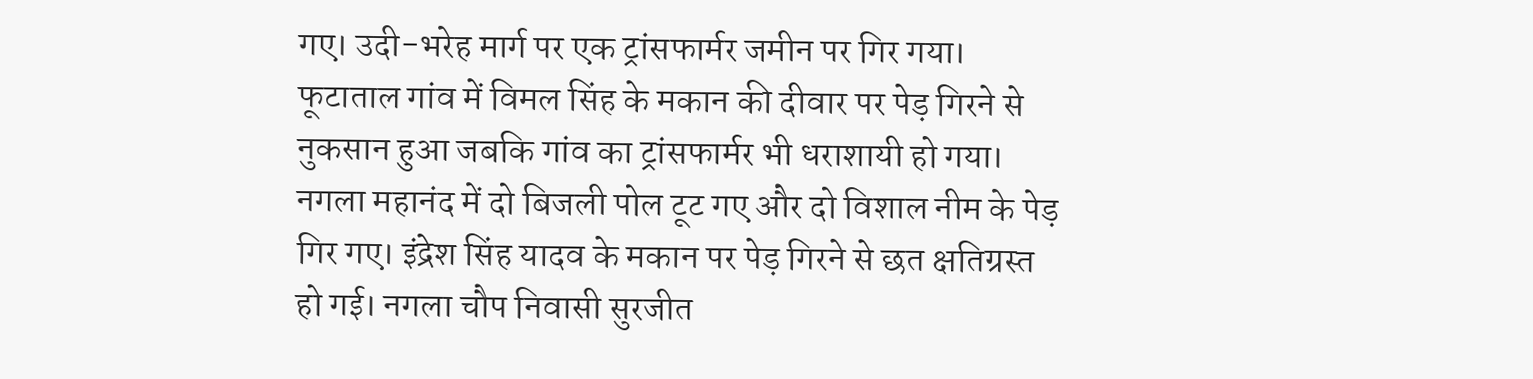गए। उदी-भरेह मार्ग पर एक ट्रांसफार्मर जमीन पर गिर गया। फूटाताल गांव में विमल सिंह के मकान की दीवार पर पेड़ गिरने से नुकसान हुआ जबकि गांव का ट्रांसफार्मर भी धराशायी हो गया। नगला महानंद में दो बिजली पोल टूट गए और दो विशाल नीम के पेड़ गिर गए। इंद्रेश सिंह यादव के मकान पर पेड़ गिरने से छत क्षतिग्रस्त हो गई। नगला चौप निवासी सुरजीत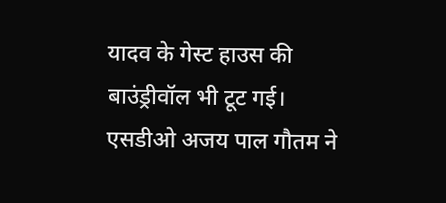यादव के गेस्ट हाउस की बाउंड्रीवॉल भी टूट गई। एसडीओ अजय पाल गौतम ने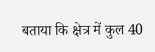बताया कि क्षेत्र में कुल 40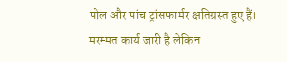पोल और पांच ट्रांसफार्मर क्षतिग्रस्त हुए हैं। मरम्मत कार्य जारी है लेकिन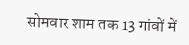सोमवार शाम तक 13 गांवों में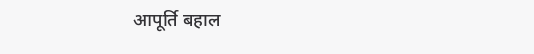आपूर्ति बहाल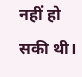नहीं हो सकी थी।